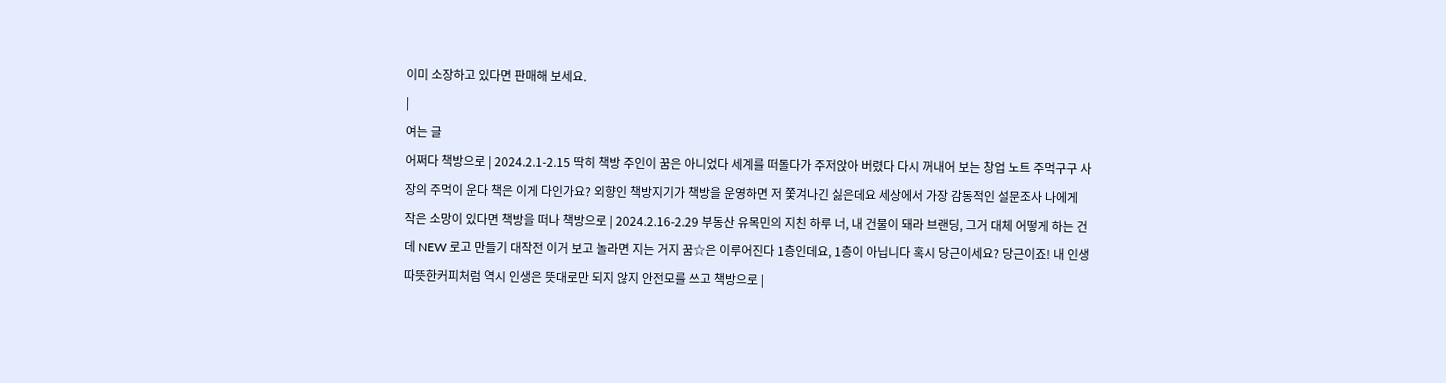이미 소장하고 있다면 판매해 보세요.
|
여는 글
어쩌다 책방으로 | 2024.2.1-2.15 딱히 책방 주인이 꿈은 아니었다 세계를 떠돌다가 주저앉아 버렸다 다시 꺼내어 보는 창업 노트 주먹구구 사장의 주먹이 운다 책은 이게 다인가요? 외향인 책방지기가 책방을 운영하면 저 쫓겨나긴 싫은데요 세상에서 가장 감동적인 설문조사 나에게 작은 소망이 있다면 책방을 떠나 책방으로 | 2024.2.16-2.29 부동산 유목민의 지친 하루 너, 내 건물이 돼라 브랜딩, 그거 대체 어떻게 하는 건데 NEW 로고 만들기 대작전 이거 보고 놀라면 지는 거지 꿈☆은 이루어진다 1층인데요, 1층이 아닙니다 혹시 당근이세요? 당근이죠! 내 인생 따뜻한커피처럼 역시 인생은 뜻대로만 되지 않지 안전모를 쓰고 책방으로 |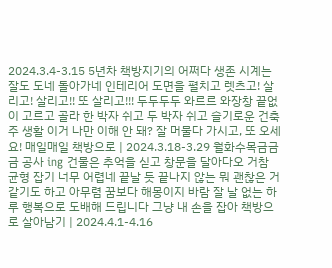2024.3.4-3.15 5년차 책방지기의 어쩌다 생존 시계는 잘도 도네 돌아가네 인테리어 도면을 펼치고 렛츠고! 살리고! 살리고!! 또 살리고!!! 두두두두 와르르 와장창 끝없이 고르고 골라 한 박자 쉬고 두 박자 쉬고 슬기로운 건축주 생활 이거 나만 이해 안 돼? 잘 머물다 가시고, 또 오세요! 매일매일 책방으로 | 2024.3.18-3.29 월화수목금금금 공사 ing 건물은 추억을 싣고 창문을 달아다오 거참 균형 잡기 너무 어렵네 끝날 듯 끝나지 않는 뭐 괜찮은 거 같기도 하고 아무렴 꿈보다 해몽이지 바람 잘 날 없는 하루 행복으로 도배해 드립니다 그냥 내 손을 잡아 책방으로 살아남기 | 2024.4.1-4.16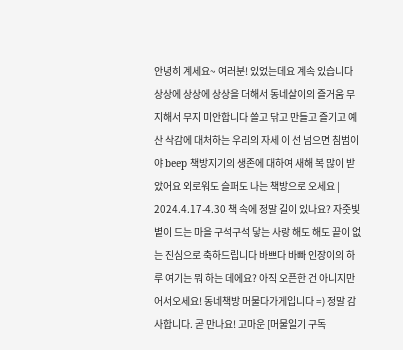안녕히 계세요~ 여러분! 있었는데요 계속 있습니다 상상에 상상에 상상을 더해서 동네살이의 즐거움 무지해서 무지 미안합니다 쓸고 닦고 만들고 즐기고 예산 삭감에 대처하는 우리의 자세 이 선 넘으면 침범이야 beep 책방지기의 생존에 대하여 새해 복 많이 받았어요 외로워도 슬퍼도 나는 책방으로 오세요 | 2024.4.17-4.30 책 속에 정말 길이 있나요? 자줏빛 볕이 드는 마을 구석구석 닿는 사랑 해도 해도 끝이 없는 진심으로 축하드립니다 바쁘다 바빠 인장이의 하루 여기는 뭐 하는 데에요? 아직 오픈한 건 아니지만 어서오세요! 동네책방 머물다가게입니다 =) 정말 감사합니다. 곧 만나요! 고마운 [머물일기 구독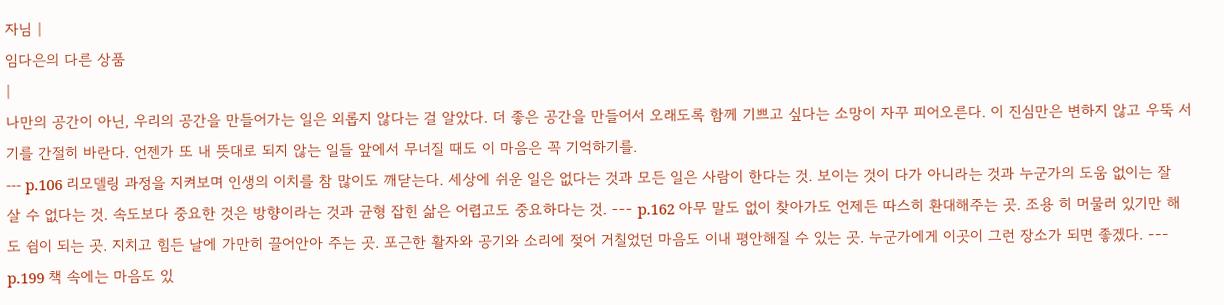자님 |
임다은의 다른 상품
|
나만의 공간이 아닌, 우리의 공간을 만들어가는 일은 외롭지 않다는 걸 알았다. 더 좋은 공간을 만들어서 오래도록 함께 기쁘고 싶다는 소망이 자꾸 피어오른다. 이 진심만은 변하지 않고 우뚝 서기를 간절히 바란다. 언젠가 또 내 뜻대로 되지 않는 일들 앞에서 무너질 때도 이 마음은 꼭 기억하기를.
--- p.106 리모델링 과정을 지켜보며 인생의 이치를 참 많이도 깨닫는다. 세상에 쉬운 일은 없다는 것과 모든 일은 사람이 한다는 것. 보이는 것이 다가 아니라는 것과 누군가의 도움 없이는 잘 살 수 없다는 것. 속도보다 중요한 것은 방향이라는 것과 균형 잡힌 삶은 어렵고도 중요하다는 것. --- p.162 아무 말도 없이 찾아가도 언제든 따스히 환대해주는 곳. 조용 히 머물러 있기만 해도 쉼이 되는 곳. 지치고 힘든 날에 가만히 끌어안아 주는 곳. 포근한 활자와 공기와 소리에 젖어 거칠었던 마음도 이내 평안해질 수 있는 곳. 누군가에게 이곳이 그런 장소가 되면 좋겠다. --- p.199 책 속에는 마음도 있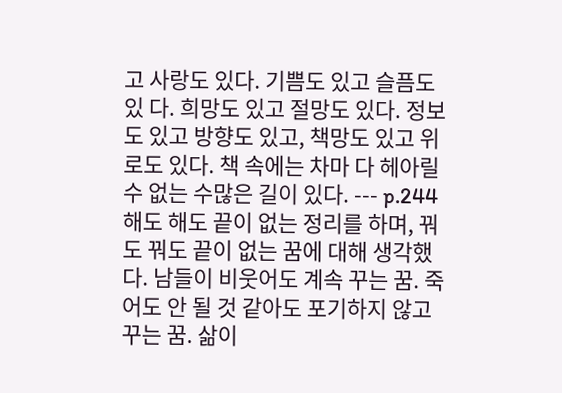고 사랑도 있다. 기쁨도 있고 슬픔도 있 다. 희망도 있고 절망도 있다. 정보도 있고 방향도 있고, 책망도 있고 위로도 있다. 책 속에는 차마 다 헤아릴 수 없는 수많은 길이 있다. --- p.244 해도 해도 끝이 없는 정리를 하며, 꿔도 꿔도 끝이 없는 꿈에 대해 생각했다. 남들이 비웃어도 계속 꾸는 꿈. 죽어도 안 될 것 같아도 포기하지 않고 꾸는 꿈. 삶이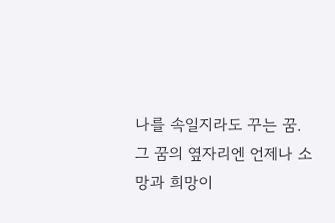나를 속일지라도 꾸는 꿈. 그 꿈의 옆자리엔 언제나 소망과 희망이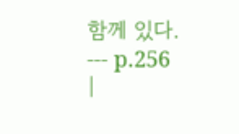함께 있다. --- p.256 |